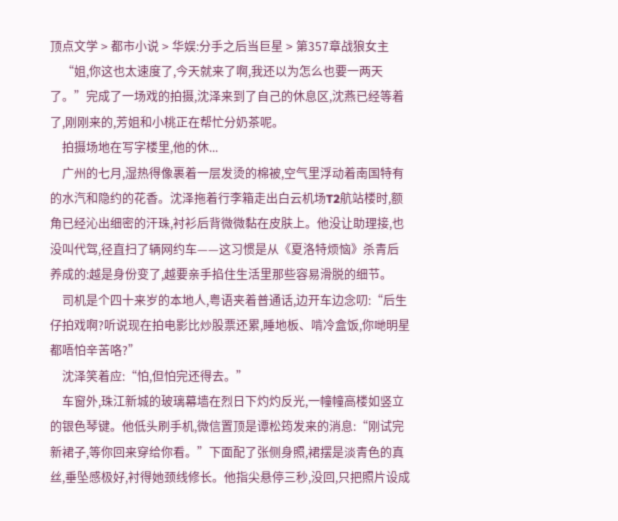顶点文学 > 都市小说 > 华娱:分手之后当巨星 > 第357章战狼女主
    “姐,你这也太速度了,今天就来了啊,我还以为怎么也要一两天了。”完成了一场戏的拍摄,沈泽来到了自己的休息区,沈燕已经等着了,刚刚来的,芳姐和小桃正在帮忙分奶茶呢。
    拍摄场地在写字楼里,他的休...
    广州的七月,湿热得像裹着一层发烫的棉被,空气里浮动着南国特有的水汽和隐约的花香。沈泽拖着行李箱走出白云机场T2航站楼时,额角已经沁出细密的汗珠,衬衫后背微微黏在皮肤上。他没让助理接,也没叫代驾,径直扫了辆网约车——这习惯是从《夏洛特烦恼》杀青后养成的:越是身份变了,越要亲手掐住生活里那些容易滑脱的细节。
    司机是个四十来岁的本地人,粤语夹着普通话,边开车边念叨:“后生仔拍戏啊?听说现在拍电影比炒股票还累,睡地板、啃冷盒饭,你哋明星都唔怕辛苦咯?”
    沈泽笑着应:“怕,但怕完还得去。”
    车窗外,珠江新城的玻璃幕墙在烈日下灼灼反光,一幢幢高楼如竖立的银色琴键。他低头刷手机,微信置顶是谭松筠发来的消息:“刚试完新裙子,等你回来穿给你看。”下面配了张侧身照,裙摆是淡青色的真丝,垂坠感极好,衬得她颈线修长。他指尖悬停三秒,没回,只把照片设成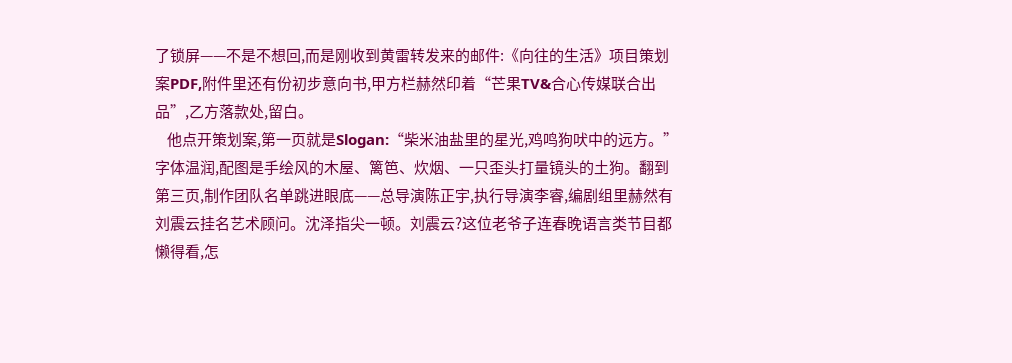了锁屏——不是不想回,而是刚收到黄雷转发来的邮件:《向往的生活》项目策划案PDF,附件里还有份初步意向书,甲方栏赫然印着“芒果TV&合心传媒联合出品”,乙方落款处,留白。
    他点开策划案,第一页就是Slogan:“柴米油盐里的星光,鸡鸣狗吠中的远方。”字体温润,配图是手绘风的木屋、篱笆、炊烟、一只歪头打量镜头的土狗。翻到第三页,制作团队名单跳进眼底——总导演陈正宇,执行导演李睿,编剧组里赫然有刘震云挂名艺术顾问。沈泽指尖一顿。刘震云?这位老爷子连春晚语言类节目都懒得看,怎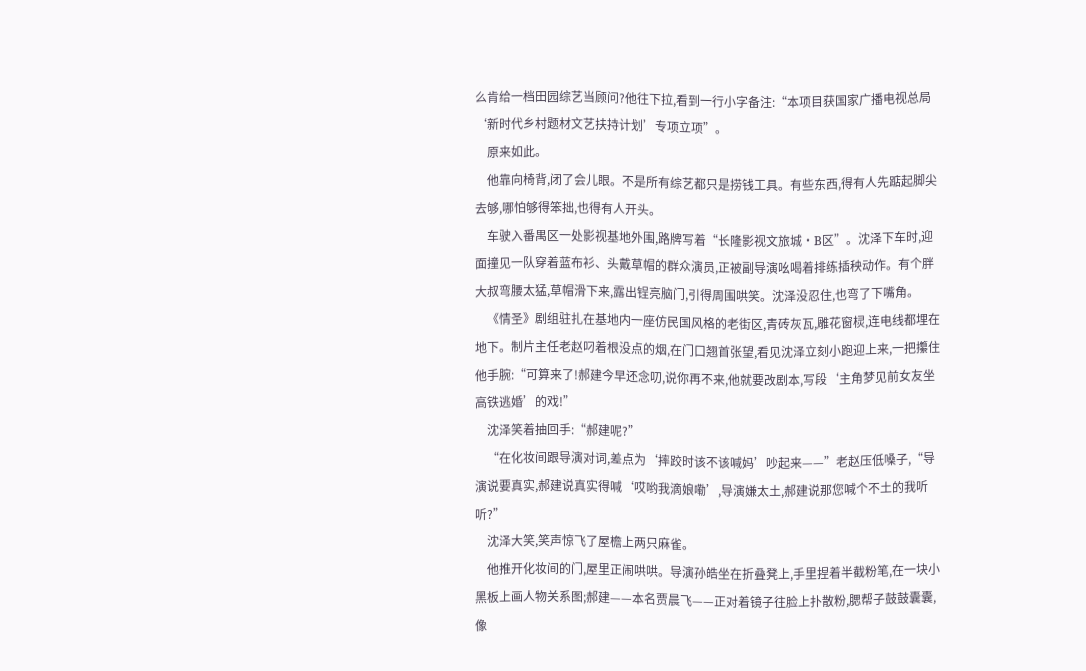么肯给一档田园综艺当顾问?他往下拉,看到一行小字备注:“本项目获国家广播电视总局‘新时代乡村题材文艺扶持计划’专项立项”。
    原来如此。
    他靠向椅背,闭了会儿眼。不是所有综艺都只是捞钱工具。有些东西,得有人先踮起脚尖去够,哪怕够得笨拙,也得有人开头。
    车驶入番禺区一处影视基地外围,路牌写着“长隆影视文旅城·B区”。沈泽下车时,迎面撞见一队穿着蓝布衫、头戴草帽的群众演员,正被副导演吆喝着排练插秧动作。有个胖大叔弯腰太猛,草帽滑下来,露出锃亮脑门,引得周围哄笑。沈泽没忍住,也弯了下嘴角。
    《情圣》剧组驻扎在基地内一座仿民国风格的老街区,青砖灰瓦,雕花窗棂,连电线都埋在地下。制片主任老赵叼着根没点的烟,在门口翘首张望,看见沈泽立刻小跑迎上来,一把攥住他手腕:“可算来了!郝建今早还念叨,说你再不来,他就要改剧本,写段‘主角梦见前女友坐高铁逃婚’的戏!”
    沈泽笑着抽回手:“郝建呢?”
    “在化妆间跟导演对词,差点为‘摔跤时该不该喊妈’吵起来——”老赵压低嗓子,“导演说要真实,郝建说真实得喊‘哎哟我滴娘嘞’,导演嫌太土,郝建说那您喊个不土的我听听?”
    沈泽大笑,笑声惊飞了屋檐上两只麻雀。
    他推开化妆间的门,屋里正闹哄哄。导演孙皓坐在折叠凳上,手里捏着半截粉笔,在一块小黑板上画人物关系图;郝建——本名贾晨飞——正对着镜子往脸上扑散粉,腮帮子鼓鼓囊囊,像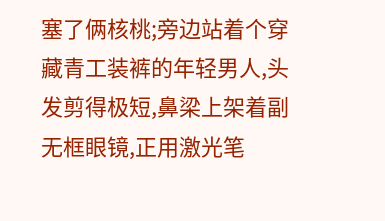塞了俩核桃;旁边站着个穿藏青工装裤的年轻男人,头发剪得极短,鼻梁上架着副无框眼镜,正用激光笔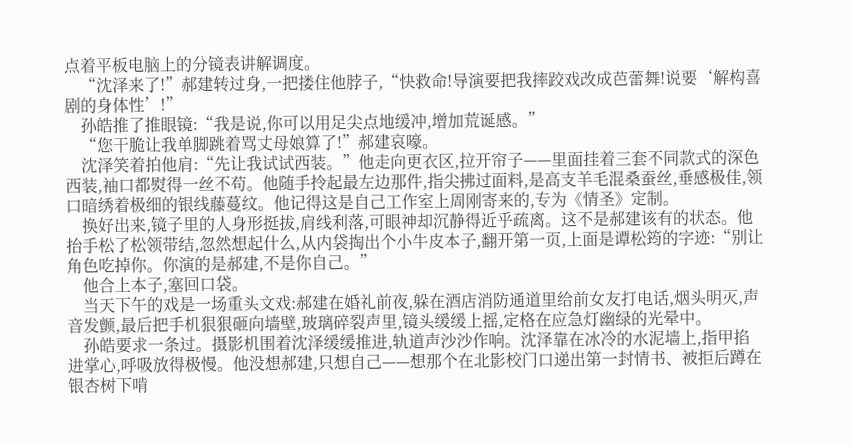点着平板电脑上的分镜表讲解调度。
    “沈泽来了!”郝建转过身,一把搂住他脖子,“快救命!导演要把我摔跤戏改成芭蕾舞!说要‘解构喜剧的身体性’!”
    孙皓推了推眼镜:“我是说,你可以用足尖点地缓冲,增加荒诞感。”
    “您干脆让我单脚跳着骂丈母娘算了!”郝建哀嚎。
    沈泽笑着拍他肩:“先让我试试西装。”他走向更衣区,拉开帘子——里面挂着三套不同款式的深色西装,袖口都熨得一丝不苟。他随手拎起最左边那件,指尖拂过面料,是高支羊毛混桑蚕丝,垂感极佳,领口暗绣着极细的银线藤蔓纹。他记得这是自己工作室上周刚寄来的,专为《情圣》定制。
    换好出来,镜子里的人身形挺拔,肩线利落,可眼神却沉静得近乎疏离。这不是郝建该有的状态。他抬手松了松领带结,忽然想起什么,从内袋掏出个小牛皮本子,翻开第一页,上面是谭松筠的字迹:“别让角色吃掉你。你演的是郝建,不是你自己。”
    他合上本子,塞回口袋。
    当天下午的戏是一场重头文戏:郝建在婚礼前夜,躲在酒店消防通道里给前女友打电话,烟头明灭,声音发颤,最后把手机狠狠砸向墙壁,玻璃碎裂声里,镜头缓缓上摇,定格在应急灯幽绿的光晕中。
    孙皓要求一条过。摄影机围着沈泽缓缓推进,轨道声沙沙作响。沈泽靠在冰冷的水泥墙上,指甲掐进掌心,呼吸放得极慢。他没想郝建,只想自己——想那个在北影校门口递出第一封情书、被拒后蹲在银杏树下啃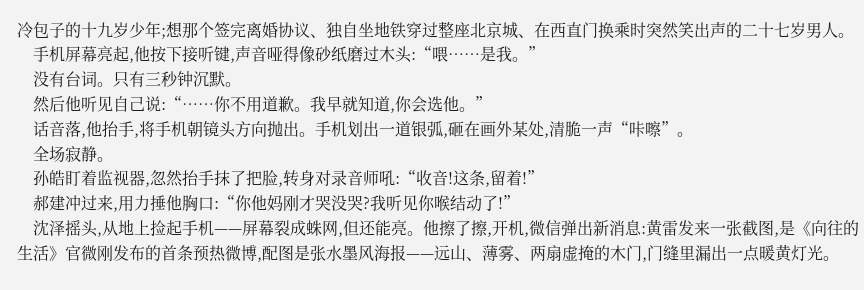冷包子的十九岁少年;想那个签完离婚协议、独自坐地铁穿过整座北京城、在西直门换乘时突然笑出声的二十七岁男人。
    手机屏幕亮起,他按下接听键,声音哑得像砂纸磨过木头:“喂……是我。”
    没有台词。只有三秒钟沉默。
    然后他听见自己说:“……你不用道歉。我早就知道,你会选他。”
    话音落,他抬手,将手机朝镜头方向抛出。手机划出一道银弧,砸在画外某处,清脆一声“咔嚓”。
    全场寂静。
    孙皓盯着监视器,忽然抬手抹了把脸,转身对录音师吼:“收音!这条,留着!”
    郝建冲过来,用力捶他胸口:“你他妈刚才哭没哭?我听见你喉结动了!”
    沈泽摇头,从地上捡起手机——屏幕裂成蛛网,但还能亮。他擦了擦,开机,微信弹出新消息:黄雷发来一张截图,是《向往的生活》官微刚发布的首条预热微博,配图是张水墨风海报——远山、薄雾、两扇虚掩的木门,门缝里漏出一点暖黄灯光。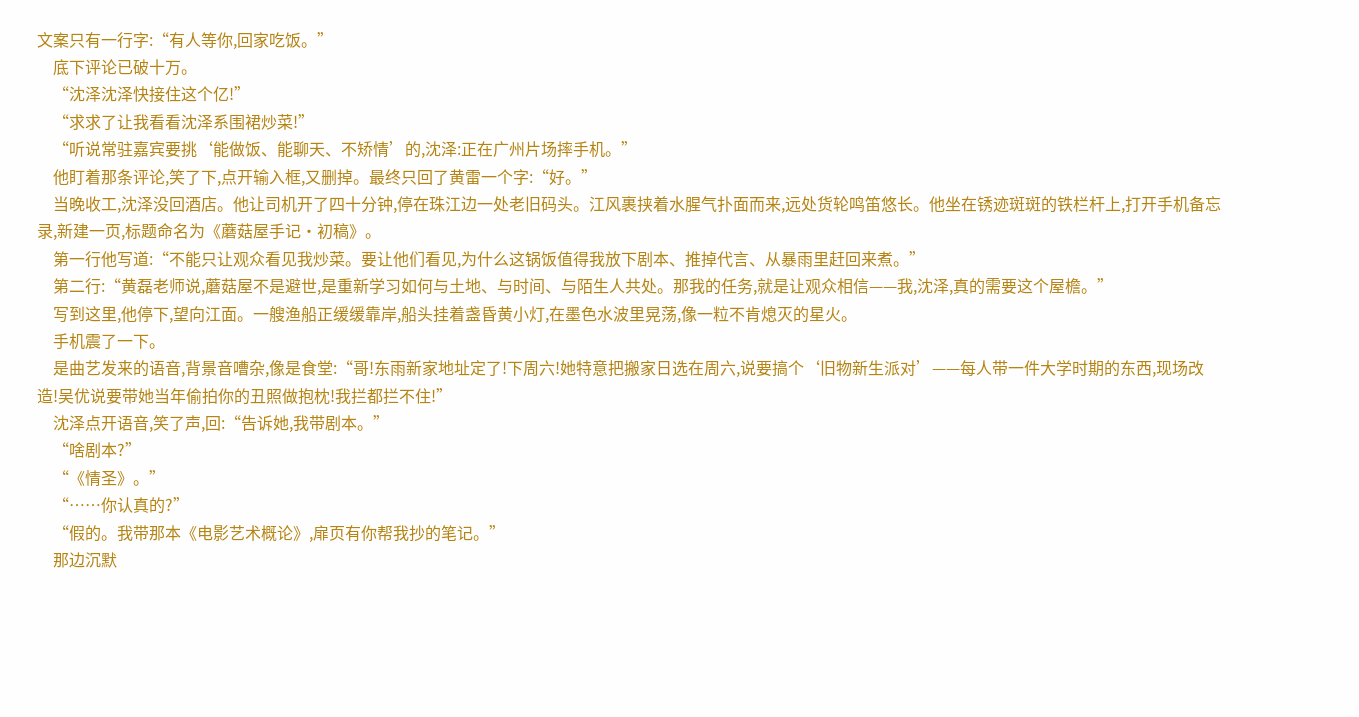文案只有一行字:“有人等你,回家吃饭。”
    底下评论已破十万。
    “沈泽沈泽快接住这个亿!”
    “求求了让我看看沈泽系围裙炒菜!”
    “听说常驻嘉宾要挑‘能做饭、能聊天、不矫情’的,沈泽:正在广州片场摔手机。”
    他盯着那条评论,笑了下,点开输入框,又删掉。最终只回了黄雷一个字:“好。”
    当晚收工,沈泽没回酒店。他让司机开了四十分钟,停在珠江边一处老旧码头。江风裹挟着水腥气扑面而来,远处货轮鸣笛悠长。他坐在锈迹斑斑的铁栏杆上,打开手机备忘录,新建一页,标题命名为《蘑菇屋手记·初稿》。
    第一行他写道:“不能只让观众看见我炒菜。要让他们看见,为什么这锅饭值得我放下剧本、推掉代言、从暴雨里赶回来煮。”
    第二行:“黄磊老师说,蘑菇屋不是避世,是重新学习如何与土地、与时间、与陌生人共处。那我的任务,就是让观众相信——我,沈泽,真的需要这个屋檐。”
    写到这里,他停下,望向江面。一艘渔船正缓缓靠岸,船头挂着盏昏黄小灯,在墨色水波里晃荡,像一粒不肯熄灭的星火。
    手机震了一下。
    是曲艺发来的语音,背景音嘈杂,像是食堂:“哥!东雨新家地址定了!下周六!她特意把搬家日选在周六,说要搞个‘旧物新生派对’——每人带一件大学时期的东西,现场改造!吴优说要带她当年偷拍你的丑照做抱枕!我拦都拦不住!”
    沈泽点开语音,笑了声,回:“告诉她,我带剧本。”
    “啥剧本?”
    “《情圣》。”
    “……你认真的?”
    “假的。我带那本《电影艺术概论》,扉页有你帮我抄的笔记。”
    那边沉默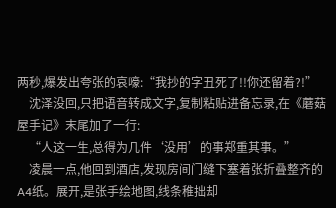两秒,爆发出夸张的哀嚎:“我抄的字丑死了!!你还留着?!”
    沈泽没回,只把语音转成文字,复制粘贴进备忘录,在《蘑菇屋手记》末尾加了一行:
    “人这一生,总得为几件‘没用’的事郑重其事。”
    凌晨一点,他回到酒店,发现房间门缝下塞着张折叠整齐的A4纸。展开,是张手绘地图,线条稚拙却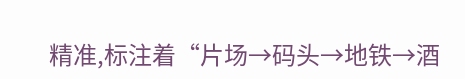精准,标注着“片场→码头→地铁→酒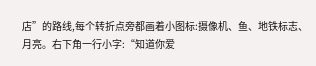店”的路线,每个转折点旁都画着小图标:摄像机、鱼、地铁标志、月亮。右下角一行小字:“知道你爱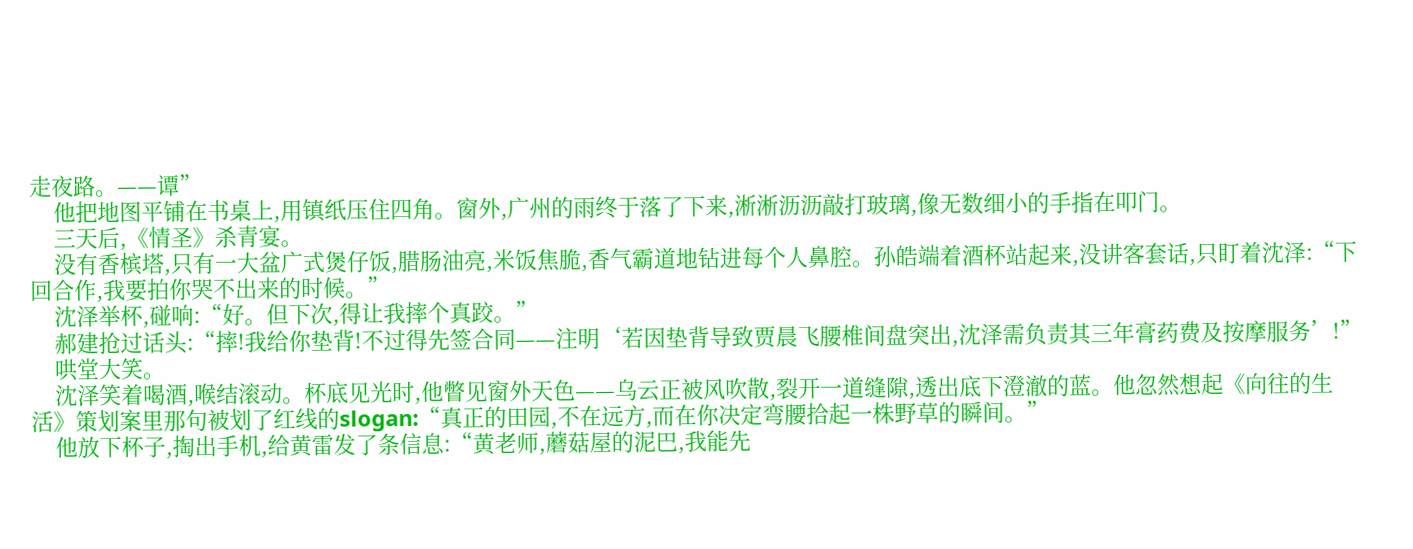走夜路。——谭”
    他把地图平铺在书桌上,用镇纸压住四角。窗外,广州的雨终于落了下来,淅淅沥沥敲打玻璃,像无数细小的手指在叩门。
    三天后,《情圣》杀青宴。
    没有香槟塔,只有一大盆广式煲仔饭,腊肠油亮,米饭焦脆,香气霸道地钻进每个人鼻腔。孙皓端着酒杯站起来,没讲客套话,只盯着沈泽:“下回合作,我要拍你哭不出来的时候。”
    沈泽举杯,碰响:“好。但下次,得让我摔个真跤。”
    郝建抢过话头:“摔!我给你垫背!不过得先签合同——注明‘若因垫背导致贾晨飞腰椎间盘突出,沈泽需负责其三年膏药费及按摩服务’!”
    哄堂大笑。
    沈泽笑着喝酒,喉结滚动。杯底见光时,他瞥见窗外天色——乌云正被风吹散,裂开一道缝隙,透出底下澄澈的蓝。他忽然想起《向往的生活》策划案里那句被划了红线的slogan:“真正的田园,不在远方,而在你决定弯腰拾起一株野草的瞬间。”
    他放下杯子,掏出手机,给黄雷发了条信息:“黄老师,蘑菇屋的泥巴,我能先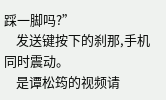踩一脚吗?”
    发送键按下的刹那,手机同时震动。
    是谭松筠的视频请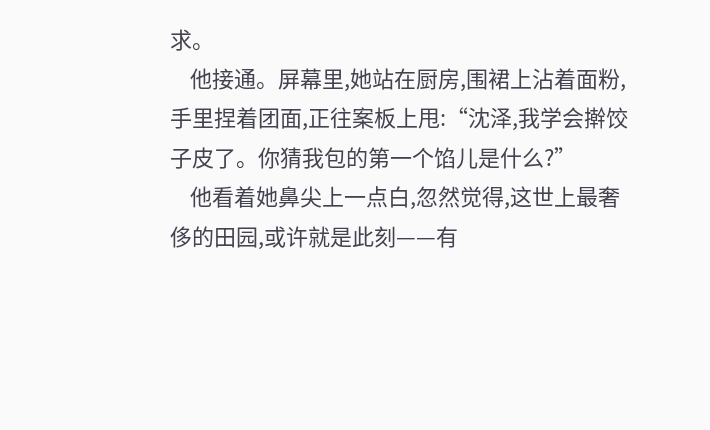求。
    他接通。屏幕里,她站在厨房,围裙上沾着面粉,手里捏着团面,正往案板上甩:“沈泽,我学会擀饺子皮了。你猜我包的第一个馅儿是什么?”
    他看着她鼻尖上一点白,忽然觉得,这世上最奢侈的田园,或许就是此刻——有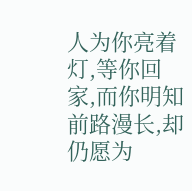人为你亮着灯,等你回家,而你明知前路漫长,却仍愿为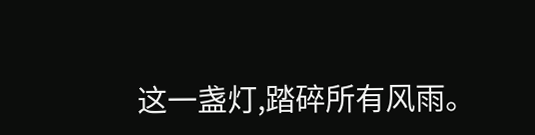这一盏灯,踏碎所有风雨。